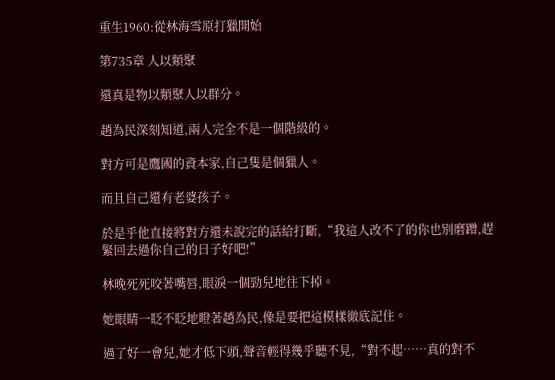重生1960:從林海雪原打獵開始

第735章 人以類聚

還真是物以類聚人以群分。

趙為民深刻知道,兩人完全不是一個階級的。

對方可是鷹國的資本家,自己隻是個獵人。

而且自己還有老婆孩子。

於是乎他直接將對方還未說完的話給打斷,“我這人改不了的你也別磨蹭,趕緊回去過你自己的日子好吧!”

林晚死死咬著嘴唇,眼淚一個勁兒地往下掉。

她眼睛一眨不眨地瞪著趙為民,像是要把這模樣徹底記住。

過了好一會兒,她才低下頭,聲音輕得幾乎聽不見,“對不起……真的對不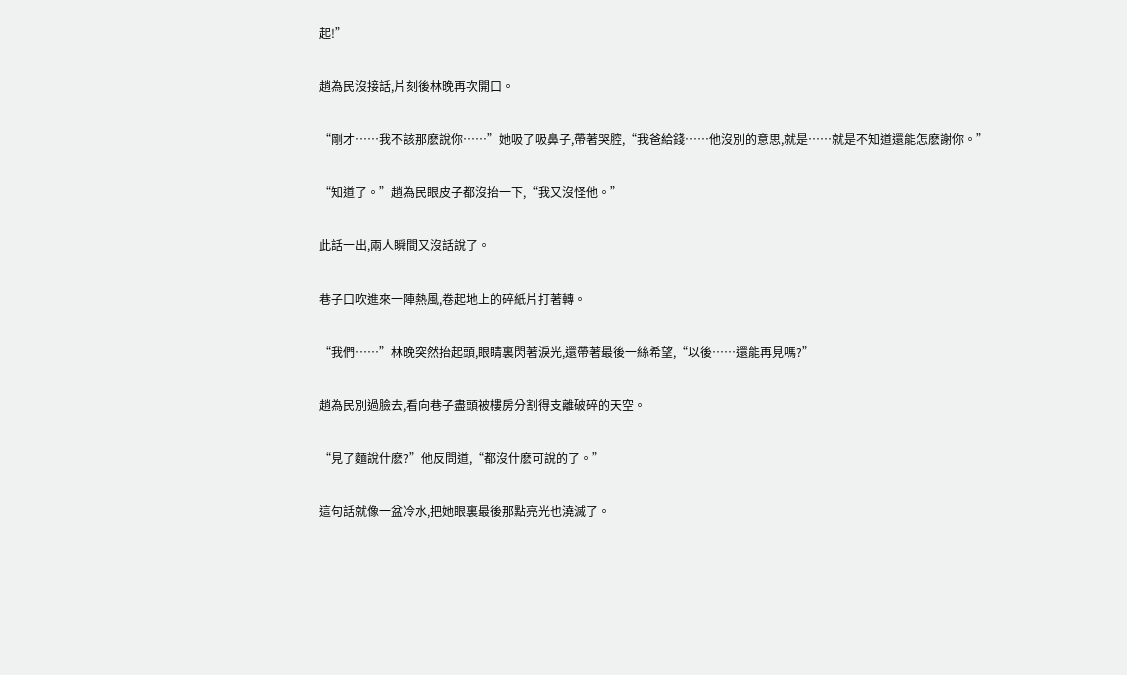起!”

趙為民沒接話,片刻後林晚再次開口。

“剛才……我不該那麽說你……”她吸了吸鼻子,帶著哭腔,“我爸給錢……他沒別的意思,就是……就是不知道還能怎麽謝你。”

“知道了。”趙為民眼皮子都沒抬一下,“我又沒怪他。”

此話一出,兩人瞬間又沒話說了。

巷子口吹進來一陣熱風,卷起地上的碎紙片打著轉。

“我們……”林晚突然抬起頭,眼睛裏閃著淚光,還帶著最後一絲希望,“以後……還能再見嗎?”

趙為民別過臉去,看向巷子盡頭被樓房分割得支離破碎的天空。

“見了麵說什麽?”他反問道,“都沒什麽可說的了。”

這句話就像一盆冷水,把她眼裏最後那點亮光也澆滅了。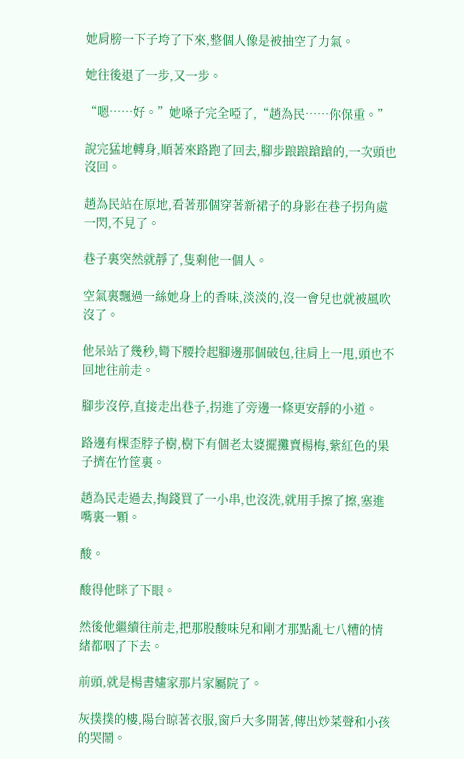她肩膀一下子垮了下來,整個人像是被抽空了力氣。

她往後退了一步,又一步。

“嗯……好。”她嗓子完全啞了,“趙為民……你保重。”

說完猛地轉身,順著來路跑了回去,腳步踉踉蹌蹌的,一次頭也沒回。

趙為民站在原地,看著那個穿著新裙子的身影在巷子拐角處一閃,不見了。

巷子裏突然就靜了,隻剩他一個人。

空氣裏飄過一絲她身上的香味,淡淡的,沒一會兒也就被風吹沒了。

他呆站了幾秒,彎下腰拎起腳邊那個破包,往肩上一甩,頭也不回地往前走。

腳步沒停,直接走出巷子,拐進了旁邊一條更安靜的小道。

路邊有棵歪脖子樹,樹下有個老太婆擺攤賣楊梅,紫紅色的果子擠在竹筐裏。

趙為民走過去,掏錢買了一小串,也沒洗,就用手擦了擦,塞進嘴裏一顆。

酸。

酸得他眯了下眼。

然後他繼續往前走,把那股酸味兒和剛才那點亂七八糟的情緒都咽了下去。

前頭,就是楊書嫿家那片家屬院了。

灰撲撲的樓,陽台晾著衣服,窗戶大多開著,傳出炒菜聲和小孩的哭鬧。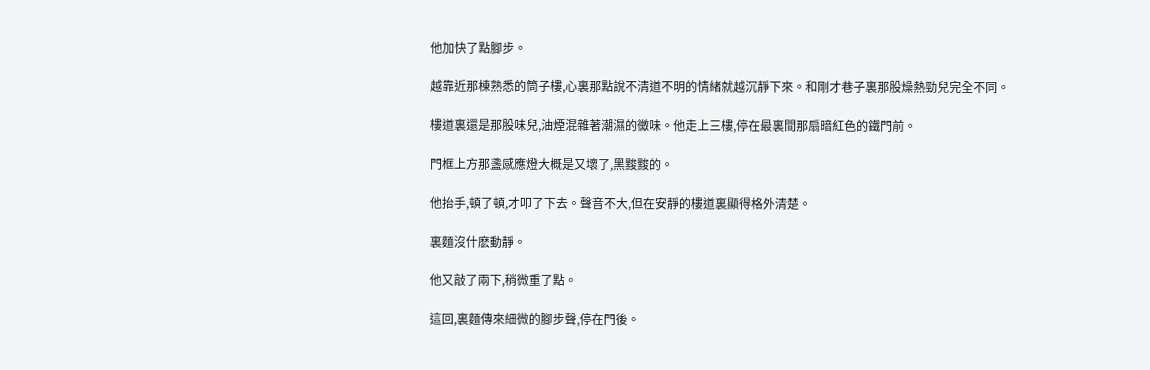他加快了點腳步。

越靠近那棟熟悉的筒子樓,心裏那點說不清道不明的情緒就越沉靜下來。和剛才巷子裏那股燥熱勁兒完全不同。

樓道裏還是那股味兒,油煙混雜著潮濕的黴味。他走上三樓,停在最裏間那扇暗紅色的鐵門前。

門框上方那盞感應燈大概是又壞了,黑黢黢的。

他抬手,頓了頓,才叩了下去。聲音不大,但在安靜的樓道裏顯得格外清楚。

裏麵沒什麽動靜。

他又敲了兩下,稍微重了點。

這回,裏麵傳來細微的腳步聲,停在門後。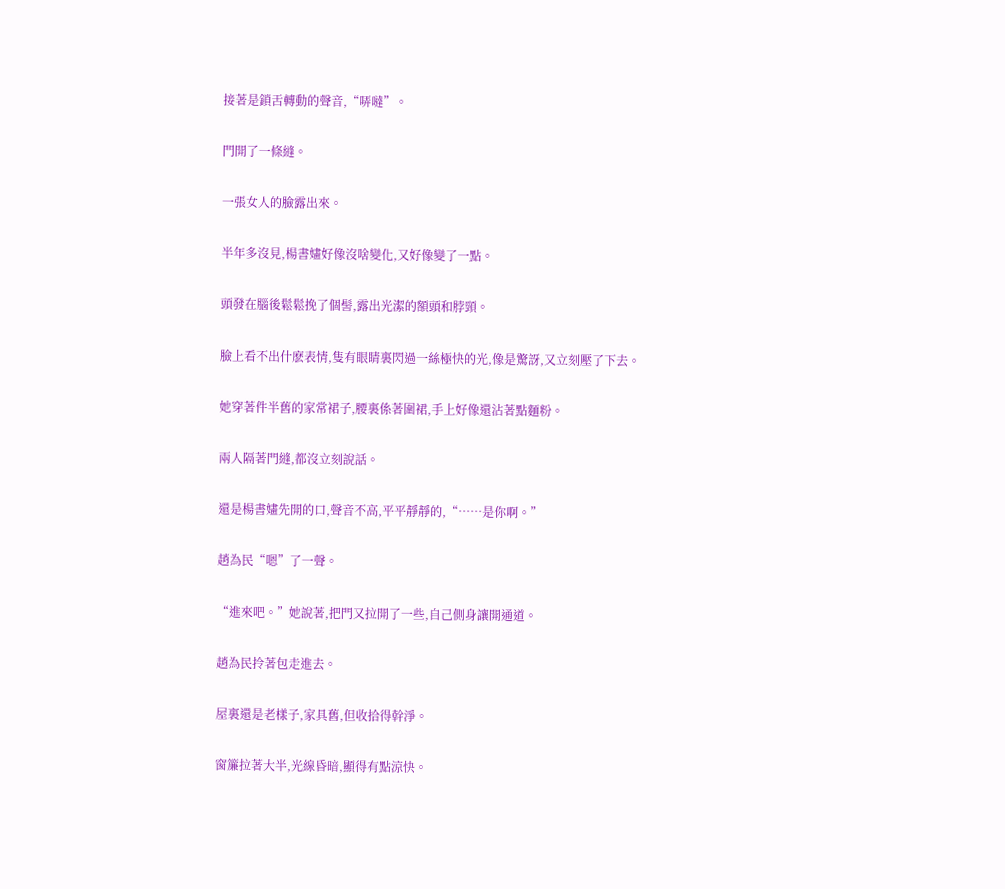接著是鎖舌轉動的聲音,“哢噠”。

門開了一條縫。

一張女人的臉露出來。

半年多沒見,楊書嫿好像沒啥變化,又好像變了一點。

頭發在腦後鬆鬆挽了個髻,露出光潔的額頭和脖頸。

臉上看不出什麽表情,隻有眼睛裏閃過一絲極快的光,像是驚訝,又立刻壓了下去。

她穿著件半舊的家常裙子,腰裏係著圍裙,手上好像還沾著點麵粉。

兩人隔著門縫,都沒立刻說話。

還是楊書嫿先開的口,聲音不高,平平靜靜的,“……是你啊。”

趙為民“嗯”了一聲。

“進來吧。”她說著,把門又拉開了一些,自己側身讓開通道。

趙為民拎著包走進去。

屋裏還是老樣子,家具舊,但收拾得幹淨。

窗簾拉著大半,光線昏暗,顯得有點涼快。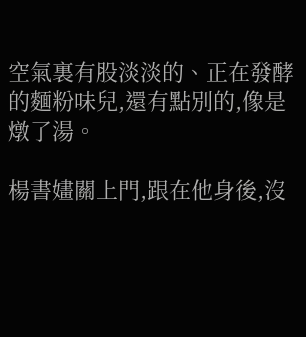空氣裏有股淡淡的、正在發酵的麵粉味兒,還有點別的,像是燉了湯。

楊書嫿關上門,跟在他身後,沒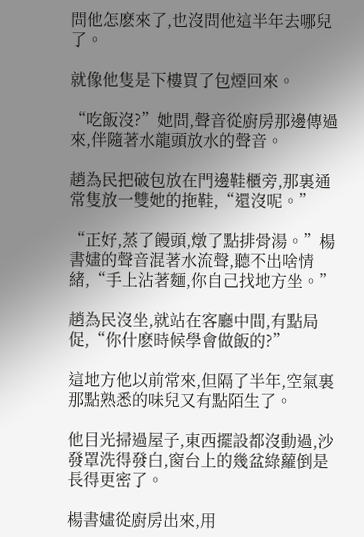問他怎麽來了,也沒問他這半年去哪兒了。

就像他隻是下樓買了包煙回來。

“吃飯沒?”她問,聲音從廚房那邊傳過來,伴隨著水龍頭放水的聲音。

趙為民把破包放在門邊鞋櫃旁,那裏通常隻放一雙她的拖鞋,“還沒呢。”

“正好,蒸了饅頭,燉了點排骨湯。”楊書嫿的聲音混著水流聲,聽不出啥情緒,“手上沾著麵,你自己找地方坐。”

趙為民沒坐,就站在客廳中間,有點局促,“你什麽時候學會做飯的?”

這地方他以前常來,但隔了半年,空氣裏那點熟悉的味兒又有點陌生了。

他目光掃過屋子,東西擺設都沒動過,沙發罩洗得發白,窗台上的幾盆綠蘿倒是長得更密了。

楊書嫿從廚房出來,用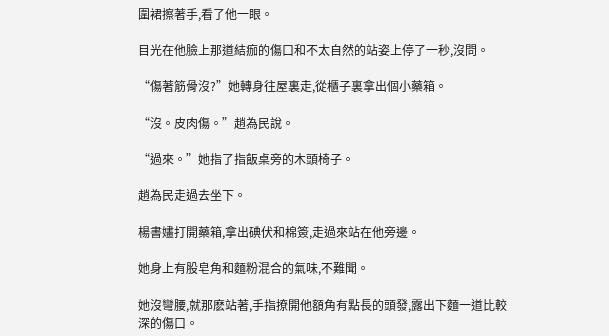圍裙擦著手,看了他一眼。

目光在他臉上那道結痂的傷口和不太自然的站姿上停了一秒,沒問。

“傷著筋骨沒?”她轉身往屋裏走,從櫃子裏拿出個小藥箱。

“沒。皮肉傷。”趙為民說。

“過來。”她指了指飯桌旁的木頭椅子。

趙為民走過去坐下。

楊書嫿打開藥箱,拿出碘伏和棉簽,走過來站在他旁邊。

她身上有股皂角和麵粉混合的氣味,不難聞。

她沒彎腰,就那麽站著,手指撩開他額角有點長的頭發,露出下麵一道比較深的傷口。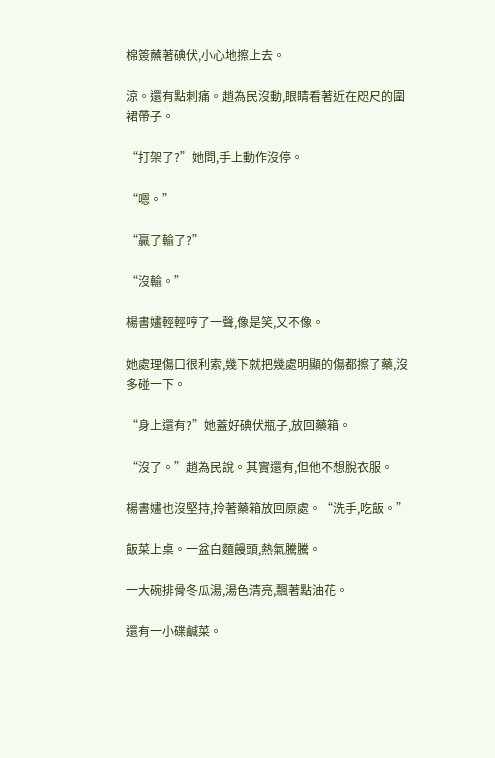棉簽蘸著碘伏,小心地擦上去。

涼。還有點刺痛。趙為民沒動,眼睛看著近在咫尺的圍裙帶子。

“打架了?”她問,手上動作沒停。

“嗯。”

“贏了輸了?”

“沒輸。”

楊書嫿輕輕哼了一聲,像是笑,又不像。

她處理傷口很利索,幾下就把幾處明顯的傷都擦了藥,沒多碰一下。

“身上還有?”她蓋好碘伏瓶子,放回藥箱。

“沒了。”趙為民說。其實還有,但他不想脫衣服。

楊書嫿也沒堅持,拎著藥箱放回原處。“洗手,吃飯。”

飯菜上桌。一盆白麵饅頭,熱氣騰騰。

一大碗排骨冬瓜湯,湯色清亮,飄著點油花。

還有一小碟鹹菜。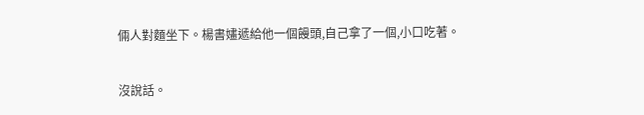倆人對麵坐下。楊書嫿遞給他一個饅頭,自己拿了一個,小口吃著。

沒說話。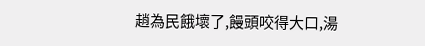趙為民餓壞了,饅頭咬得大口,湯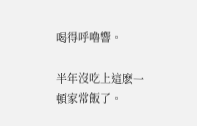喝得呼嚕響。

半年沒吃上這麽一頓家常飯了。